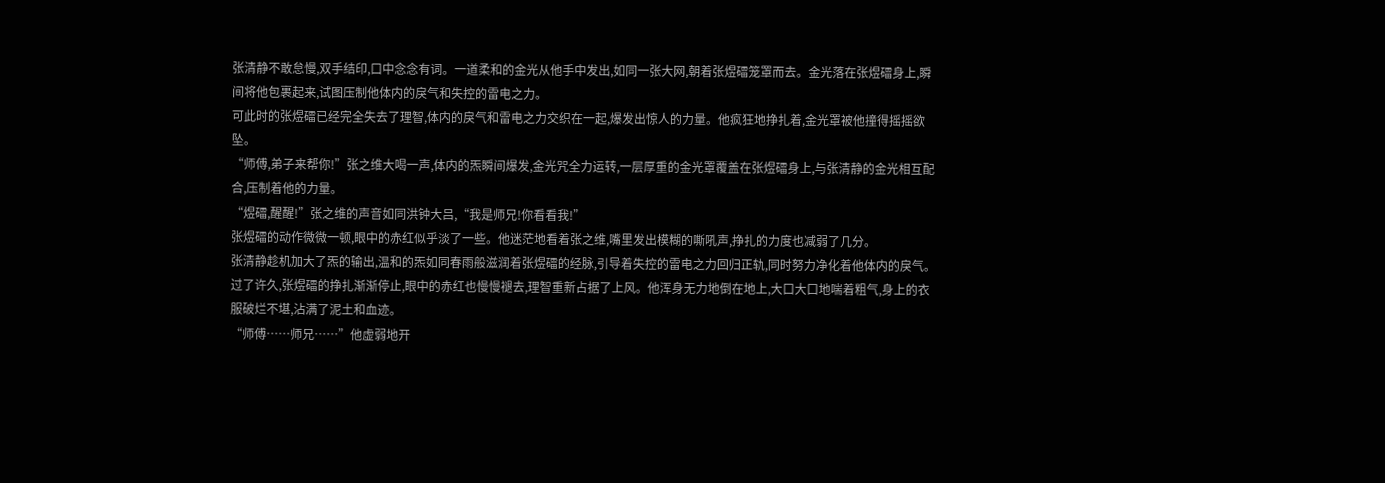张清静不敢怠慢,双手结印,口中念念有词。一道柔和的金光从他手中发出,如同一张大网,朝着张煜礌笼罩而去。金光落在张煜礌身上,瞬间将他包裹起来,试图压制他体内的戾气和失控的雷电之力。
可此时的张煜礌已经完全失去了理智,体内的戾气和雷电之力交织在一起,爆发出惊人的力量。他疯狂地挣扎着,金光罩被他撞得摇摇欲坠。
“师傅,弟子来帮你!”张之维大喝一声,体内的炁瞬间爆发,金光咒全力运转,一层厚重的金光罩覆盖在张煜礌身上,与张清静的金光相互配合,压制着他的力量。
“煜礌,醒醒!”张之维的声音如同洪钟大吕,“我是师兄!你看看我!”
张煜礌的动作微微一顿,眼中的赤红似乎淡了一些。他迷茫地看着张之维,嘴里发出模糊的嘶吼声,挣扎的力度也减弱了几分。
张清静趁机加大了炁的输出,温和的炁如同春雨般滋润着张煜礌的经脉,引导着失控的雷电之力回归正轨,同时努力净化着他体内的戾气。
过了许久,张煜礌的挣扎渐渐停止,眼中的赤红也慢慢褪去,理智重新占据了上风。他浑身无力地倒在地上,大口大口地喘着粗气,身上的衣服破烂不堪,沾满了泥土和血迹。
“师傅……师兄……”他虚弱地开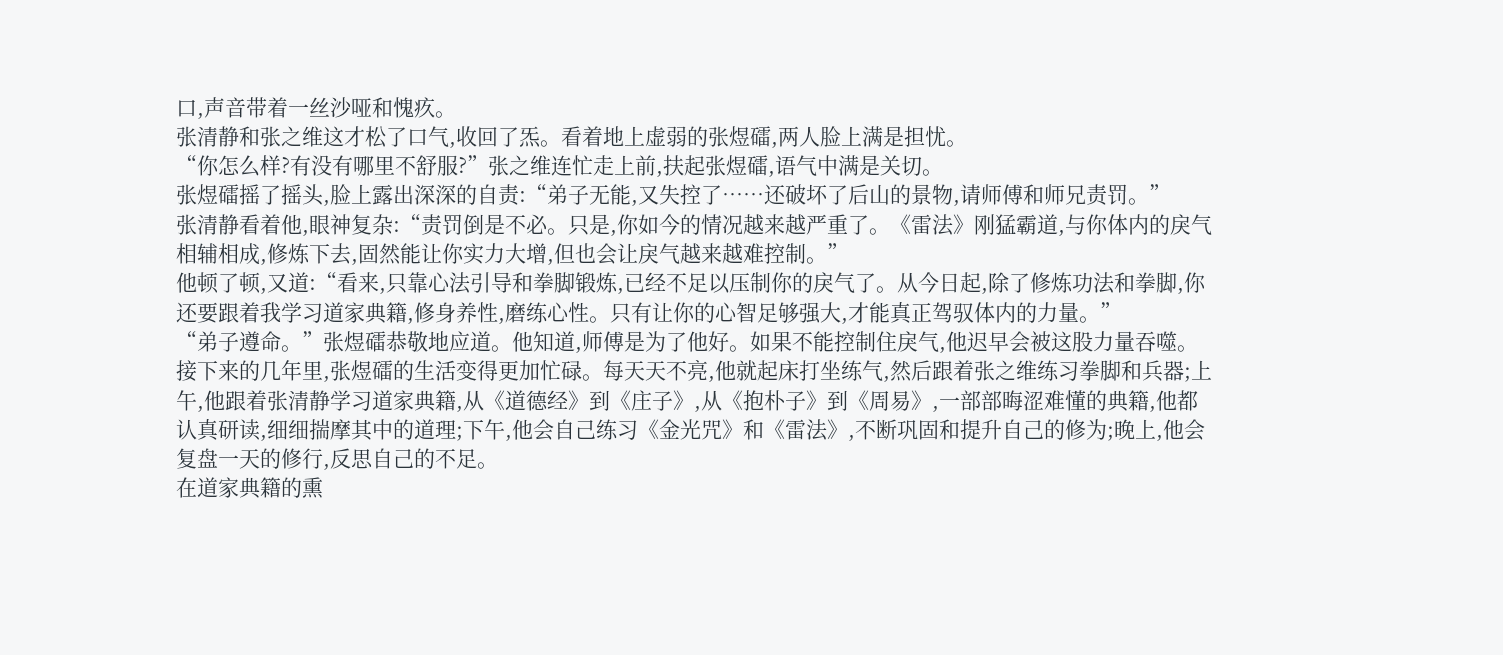口,声音带着一丝沙哑和愧疚。
张清静和张之维这才松了口气,收回了炁。看着地上虚弱的张煜礌,两人脸上满是担忧。
“你怎么样?有没有哪里不舒服?”张之维连忙走上前,扶起张煜礌,语气中满是关切。
张煜礌摇了摇头,脸上露出深深的自责:“弟子无能,又失控了……还破坏了后山的景物,请师傅和师兄责罚。”
张清静看着他,眼神复杂:“责罚倒是不必。只是,你如今的情况越来越严重了。《雷法》刚猛霸道,与你体内的戾气相辅相成,修炼下去,固然能让你实力大增,但也会让戾气越来越难控制。”
他顿了顿,又道:“看来,只靠心法引导和拳脚锻炼,已经不足以压制你的戾气了。从今日起,除了修炼功法和拳脚,你还要跟着我学习道家典籍,修身养性,磨练心性。只有让你的心智足够强大,才能真正驾驭体内的力量。”
“弟子遵命。”张煜礌恭敬地应道。他知道,师傅是为了他好。如果不能控制住戾气,他迟早会被这股力量吞噬。
接下来的几年里,张煜礌的生活变得更加忙碌。每天天不亮,他就起床打坐练气,然后跟着张之维练习拳脚和兵器;上午,他跟着张清静学习道家典籍,从《道德经》到《庄子》,从《抱朴子》到《周易》,一部部晦涩难懂的典籍,他都认真研读,细细揣摩其中的道理;下午,他会自己练习《金光咒》和《雷法》,不断巩固和提升自己的修为;晚上,他会复盘一天的修行,反思自己的不足。
在道家典籍的熏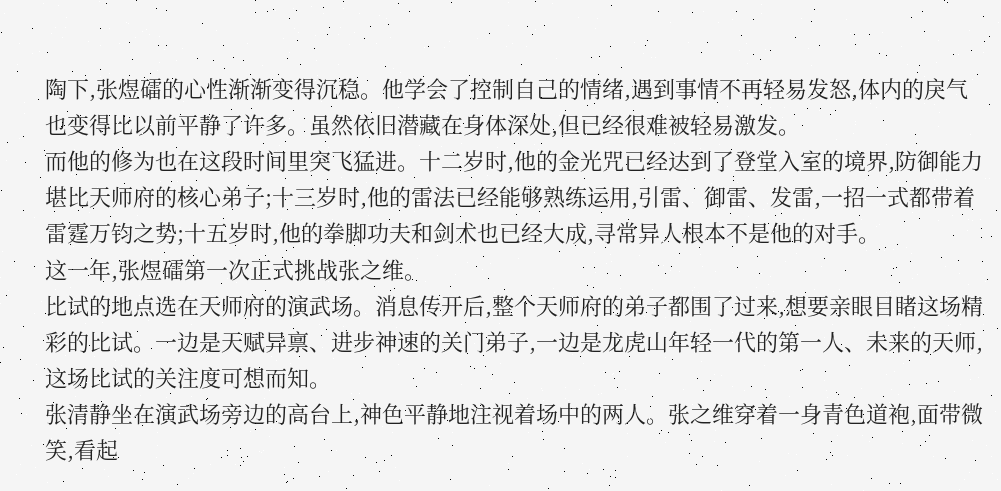陶下,张煜礌的心性渐渐变得沉稳。他学会了控制自己的情绪,遇到事情不再轻易发怒,体内的戾气也变得比以前平静了许多。虽然依旧潜藏在身体深处,但已经很难被轻易激发。
而他的修为也在这段时间里突飞猛进。十二岁时,他的金光咒已经达到了登堂入室的境界,防御能力堪比天师府的核心弟子;十三岁时,他的雷法已经能够熟练运用,引雷、御雷、发雷,一招一式都带着雷霆万钧之势;十五岁时,他的拳脚功夫和剑术也已经大成,寻常异人根本不是他的对手。
这一年,张煜礌第一次正式挑战张之维。
比试的地点选在天师府的演武场。消息传开后,整个天师府的弟子都围了过来,想要亲眼目睹这场精彩的比试。一边是天赋异禀、进步神速的关门弟子,一边是龙虎山年轻一代的第一人、未来的天师,这场比试的关注度可想而知。
张清静坐在演武场旁边的高台上,神色平静地注视着场中的两人。张之维穿着一身青色道袍,面带微笑,看起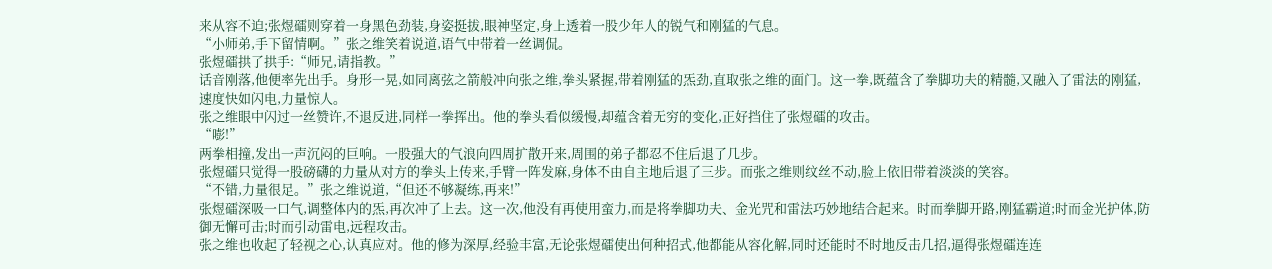来从容不迫;张煜礌则穿着一身黑色劲装,身姿挺拔,眼神坚定,身上透着一股少年人的锐气和刚猛的气息。
“小师弟,手下留情啊。”张之维笑着说道,语气中带着一丝调侃。
张煜礌拱了拱手:“师兄,请指教。”
话音刚落,他便率先出手。身形一晃,如同离弦之箭般冲向张之维,拳头紧握,带着刚猛的炁劲,直取张之维的面门。这一拳,既蕴含了拳脚功夫的精髓,又融入了雷法的刚猛,速度快如闪电,力量惊人。
张之维眼中闪过一丝赞许,不退反进,同样一拳挥出。他的拳头看似缓慢,却蕴含着无穷的变化,正好挡住了张煜礌的攻击。
“嘭!”
两拳相撞,发出一声沉闷的巨响。一股强大的气浪向四周扩散开来,周围的弟子都忍不住后退了几步。
张煜礌只觉得一股磅礴的力量从对方的拳头上传来,手臂一阵发麻,身体不由自主地后退了三步。而张之维则纹丝不动,脸上依旧带着淡淡的笑容。
“不错,力量很足。”张之维说道,“但还不够凝练,再来!”
张煜礌深吸一口气,调整体内的炁,再次冲了上去。这一次,他没有再使用蛮力,而是将拳脚功夫、金光咒和雷法巧妙地结合起来。时而拳脚开路,刚猛霸道;时而金光护体,防御无懈可击;时而引动雷电,远程攻击。
张之维也收起了轻视之心,认真应对。他的修为深厚,经验丰富,无论张煜礌使出何种招式,他都能从容化解,同时还能时不时地反击几招,逼得张煜礌连连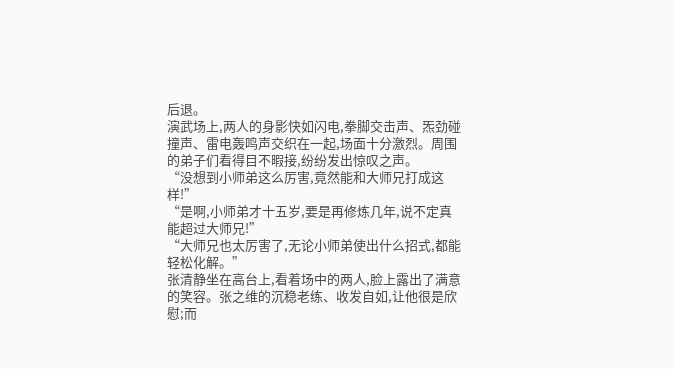后退。
演武场上,两人的身影快如闪电,拳脚交击声、炁劲碰撞声、雷电轰鸣声交织在一起,场面十分激烈。周围的弟子们看得目不暇接,纷纷发出惊叹之声。
“没想到小师弟这么厉害,竟然能和大师兄打成这样!”
“是啊,小师弟才十五岁,要是再修炼几年,说不定真能超过大师兄!”
“大师兄也太厉害了,无论小师弟使出什么招式,都能轻松化解。”
张清静坐在高台上,看着场中的两人,脸上露出了满意的笑容。张之维的沉稳老练、收发自如,让他很是欣慰;而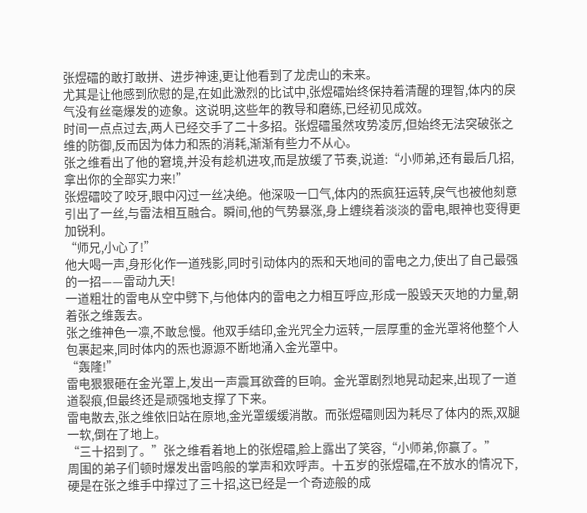张煜礌的敢打敢拼、进步神速,更让他看到了龙虎山的未来。
尤其是让他感到欣慰的是,在如此激烈的比试中,张煜礌始终保持着清醒的理智,体内的戾气没有丝毫爆发的迹象。这说明,这些年的教导和磨练,已经初见成效。
时间一点点过去,两人已经交手了二十多招。张煜礌虽然攻势凌厉,但始终无法突破张之维的防御,反而因为体力和炁的消耗,渐渐有些力不从心。
张之维看出了他的窘境,并没有趁机进攻,而是放缓了节奏,说道:“小师弟,还有最后几招,拿出你的全部实力来!”
张煜礌咬了咬牙,眼中闪过一丝决绝。他深吸一口气,体内的炁疯狂运转,戾气也被他刻意引出了一丝,与雷法相互融合。瞬间,他的气势暴涨,身上缠绕着淡淡的雷电,眼神也变得更加锐利。
“师兄,小心了!”
他大喝一声,身形化作一道残影,同时引动体内的炁和天地间的雷电之力,使出了自己最强的一招——雷动九天!
一道粗壮的雷电从空中劈下,与他体内的雷电之力相互呼应,形成一股毁天灭地的力量,朝着张之维轰去。
张之维神色一凛,不敢怠慢。他双手结印,金光咒全力运转,一层厚重的金光罩将他整个人包裹起来,同时体内的炁也源源不断地涌入金光罩中。
“轰隆!”
雷电狠狠砸在金光罩上,发出一声震耳欲聋的巨响。金光罩剧烈地晃动起来,出现了一道道裂痕,但最终还是顽强地支撑了下来。
雷电散去,张之维依旧站在原地,金光罩缓缓消散。而张煜礌则因为耗尽了体内的炁,双腿一软,倒在了地上。
“三十招到了。”张之维看着地上的张煜礌,脸上露出了笑容,“小师弟,你赢了。”
周围的弟子们顿时爆发出雷鸣般的掌声和欢呼声。十五岁的张煜礌,在不放水的情况下,硬是在张之维手中撑过了三十招,这已经是一个奇迹般的成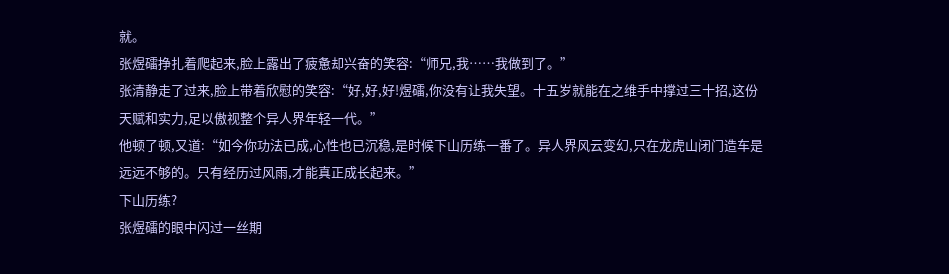就。
张煜礌挣扎着爬起来,脸上露出了疲惫却兴奋的笑容:“师兄,我……我做到了。”
张清静走了过来,脸上带着欣慰的笑容:“好,好,好!煜礌,你没有让我失望。十五岁就能在之维手中撑过三十招,这份天赋和实力,足以傲视整个异人界年轻一代。”
他顿了顿,又道:“如今你功法已成,心性也已沉稳,是时候下山历练一番了。异人界风云变幻,只在龙虎山闭门造车是远远不够的。只有经历过风雨,才能真正成长起来。”
下山历练?
张煜礌的眼中闪过一丝期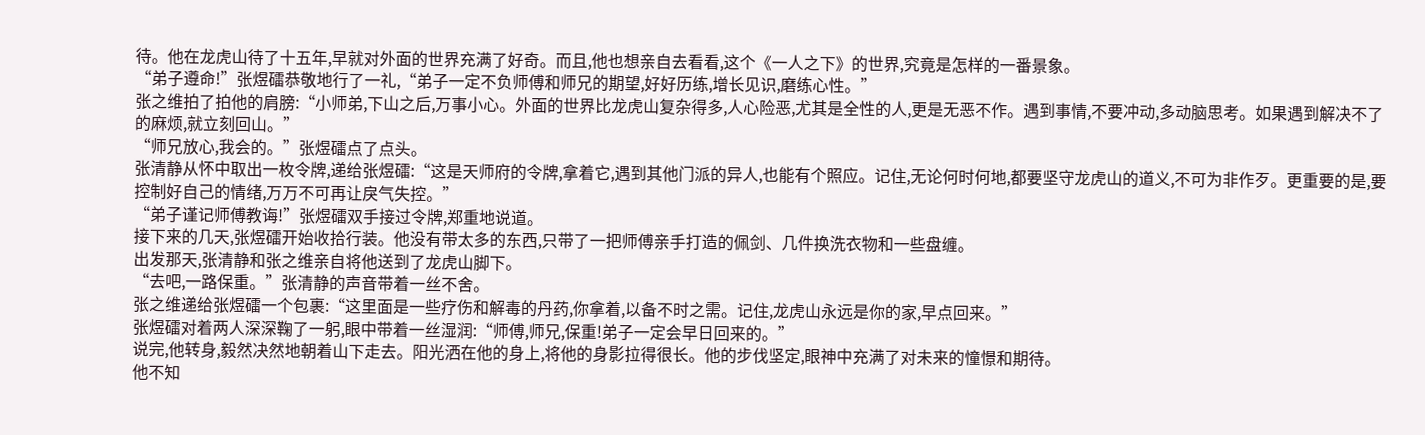待。他在龙虎山待了十五年,早就对外面的世界充满了好奇。而且,他也想亲自去看看,这个《一人之下》的世界,究竟是怎样的一番景象。
“弟子遵命!”张煜礌恭敬地行了一礼,“弟子一定不负师傅和师兄的期望,好好历练,增长见识,磨练心性。”
张之维拍了拍他的肩膀:“小师弟,下山之后,万事小心。外面的世界比龙虎山复杂得多,人心险恶,尤其是全性的人,更是无恶不作。遇到事情,不要冲动,多动脑思考。如果遇到解决不了的麻烦,就立刻回山。”
“师兄放心,我会的。”张煜礌点了点头。
张清静从怀中取出一枚令牌,递给张煜礌:“这是天师府的令牌,拿着它,遇到其他门派的异人,也能有个照应。记住,无论何时何地,都要坚守龙虎山的道义,不可为非作歹。更重要的是,要控制好自己的情绪,万万不可再让戾气失控。”
“弟子谨记师傅教诲!”张煜礌双手接过令牌,郑重地说道。
接下来的几天,张煜礌开始收拾行装。他没有带太多的东西,只带了一把师傅亲手打造的佩剑、几件换洗衣物和一些盘缠。
出发那天,张清静和张之维亲自将他送到了龙虎山脚下。
“去吧,一路保重。”张清静的声音带着一丝不舍。
张之维递给张煜礌一个包裹:“这里面是一些疗伤和解毒的丹药,你拿着,以备不时之需。记住,龙虎山永远是你的家,早点回来。”
张煜礌对着两人深深鞠了一躬,眼中带着一丝湿润:“师傅,师兄,保重!弟子一定会早日回来的。”
说完,他转身,毅然决然地朝着山下走去。阳光洒在他的身上,将他的身影拉得很长。他的步伐坚定,眼神中充满了对未来的憧憬和期待。
他不知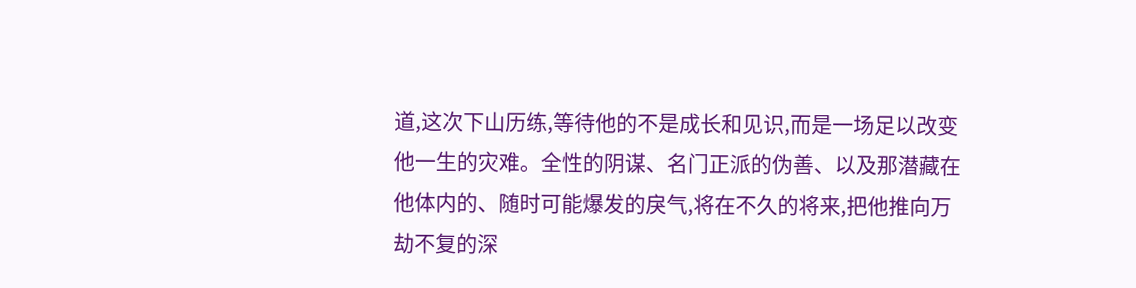道,这次下山历练,等待他的不是成长和见识,而是一场足以改变他一生的灾难。全性的阴谋、名门正派的伪善、以及那潜藏在他体内的、随时可能爆发的戾气,将在不久的将来,把他推向万劫不复的深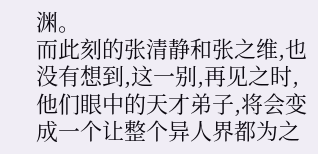渊。
而此刻的张清静和张之维,也没有想到,这一别,再见之时,他们眼中的天才弟子,将会变成一个让整个异人界都为之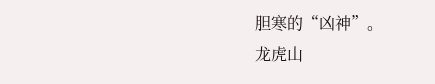胆寒的“凶神”。
龙虎山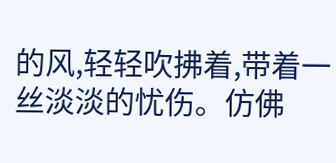的风,轻轻吹拂着,带着一丝淡淡的忧伤。仿佛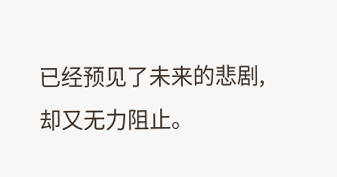已经预见了未来的悲剧,却又无力阻止。